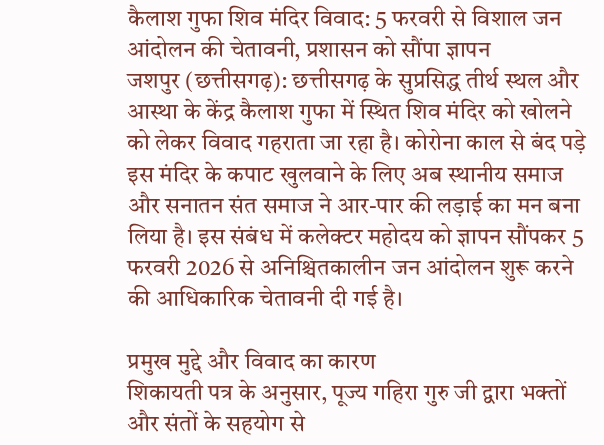कैलाश गुफा शिव मंदिर विवाद: 5 फरवरी से विशाल जन आंदोलन की चेतावनी, प्रशासन को सौंपा ज्ञापन
जशपुर (छत्तीसगढ़): छत्तीसगढ़ के सुप्रसिद्ध तीर्थ स्थल और आस्था के केंद्र कैलाश गुफा में स्थित शिव मंदिर को खोलने को लेकर विवाद गहराता जा रहा है। कोरोना काल से बंद पड़े इस मंदिर के कपाट खुलवाने के लिए अब स्थानीय समाज और सनातन संत समाज ने आर-पार की लड़ाई का मन बना लिया है। इस संबंध में कलेक्टर महोदय को ज्ञापन सौंपकर 5 फरवरी 2026 से अनिश्चितकालीन जन आंदोलन शुरू करने की आधिकारिक चेतावनी दी गई है।

प्रमुख मुद्दे और विवाद का कारण
शिकायती पत्र के अनुसार, पूज्य गहिरा गुरु जी द्वारा भक्तों और संतों के सहयोग से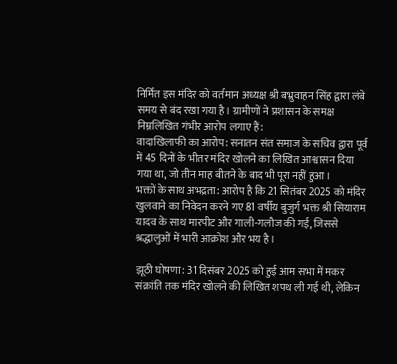निर्मित इस मंदिर को वर्तमान अध्यक्ष श्री बभ्रुवाहन सिंह द्वारा लंबे समय से बंद रखा गया है। ग्रामीणों ने प्रशासन के समक्ष निम्नलिखित गंभीर आरोप लगाए हैं:
वादाखिलाफी का आरोप: सनातन संत समाज के सचिव द्वारा पूर्व में 45 दिनों के भीतर मंदिर खोलने का लिखित आश्वासन दिया गया था, जो तीन माह बीतने के बाद भी पूरा नहीं हुआ।
भक्तों के साथ अभद्रता: आरोप है कि 21 सितंबर 2025 को मंदिर खुलवाने का निवेदन करने गए 81 वर्षीय बुजुर्ग भक्त श्री सियाराम यादव के साथ मारपीट और गाली-गलौज की गई, जिससे श्रद्धालुओं में भारी आक्रोश और भय है।

झूठी घोषणा: 31 दिसंबर 2025 को हुई आम सभा में मकर संक्रांति तक मंदिर खोलने की लिखित शपथ ली गई थी, लेकिन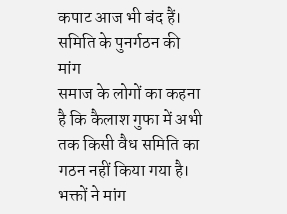कपाट आज भी बंद हैं।
समिति के पुनर्गठन की मांग
समाज के लोगों का कहना है कि कैलाश गुफा में अभी तक किसी वैध समिति का गठन नहीं किया गया है। भक्तों ने मांग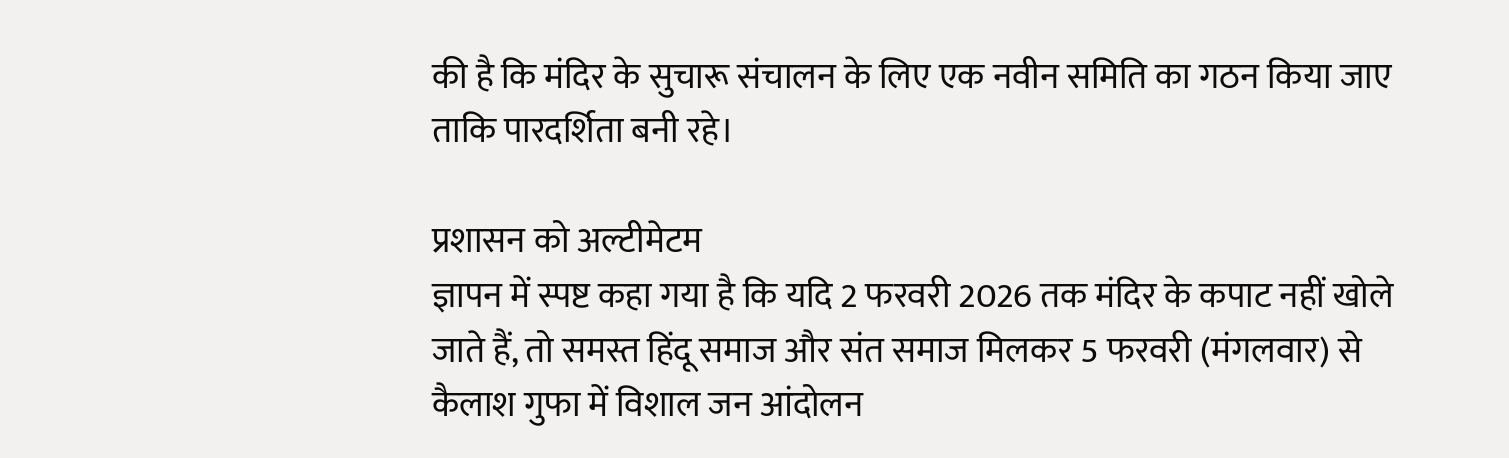की है कि मंदिर के सुचारू संचालन के लिए एक नवीन समिति का गठन किया जाए ताकि पारदर्शिता बनी रहे।

प्रशासन को अल्टीमेटम
ज्ञापन में स्पष्ट कहा गया है कि यदि 2 फरवरी 2026 तक मंदिर के कपाट नहीं खोले जाते हैं, तो समस्त हिंदू समाज और संत समाज मिलकर 5 फरवरी (मंगलवार) से कैलाश गुफा में विशाल जन आंदोलन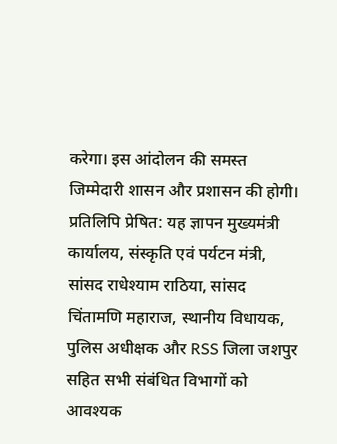करेगा। इस आंदोलन की समस्त जिम्मेदारी शासन और प्रशासन की होगी।
प्रतिलिपि प्रेषित: यह ज्ञापन मुख्यमंत्री कार्यालय, संस्कृति एवं पर्यटन मंत्री, सांसद राधेश्याम राठिया, सांसद चिंतामणि महाराज, स्थानीय विधायक, पुलिस अधीक्षक और RSS जिला जशपुर सहित सभी संबंधित विभागों को आवश्यक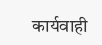कार्यवाही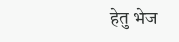हेतु भेज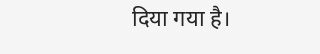दिया गया है।